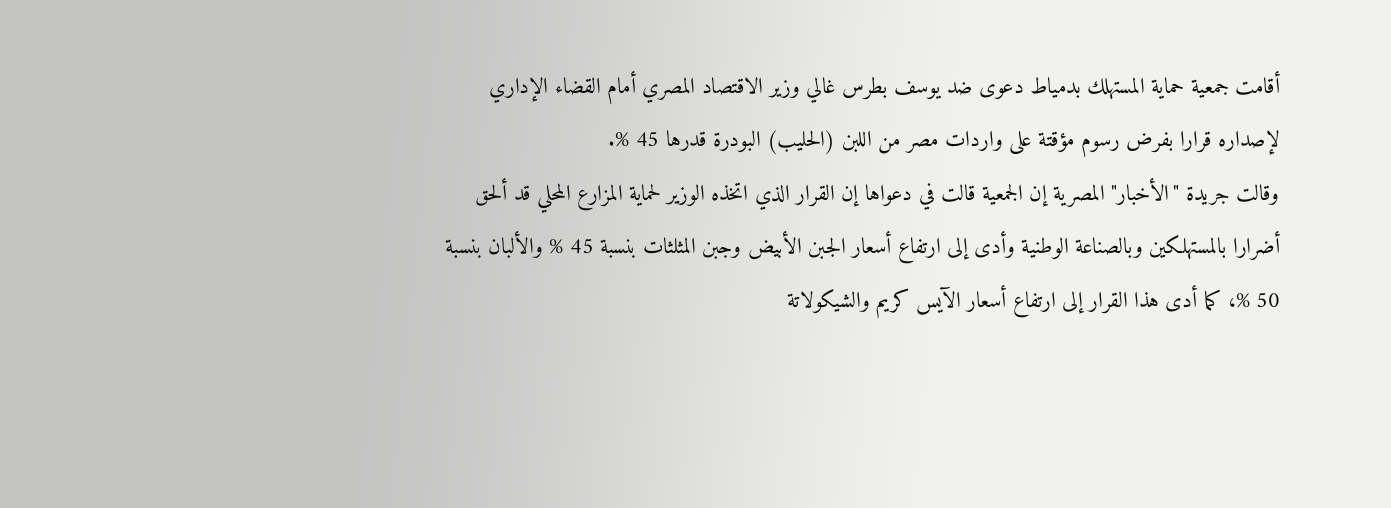أقامت جمعية حماية المستهلك بدمياط دعوى ضد يوسف بطرس غالي وزير الاقتصاد المصري أمام القضاء الإداري لإصداره قرارا بفرض رسوم مؤقتة على واردات مصر من اللبن (الحليب) البودرة قدرها 45 %.
وقالت جريدة "الأخبار" المصرية إن الجمعية قالت في دعواها إن القرار الذي اتخذه الوزير لحماية المزارع المحلي قد ألحق أضرارا بالمستهلكين وبالصناعة الوطنية وأدى إلى ارتفاع أسعار الجبن الأبيض وجبن المثلثات بنسبة 45 % والألبان بنسبة 50 %، كما أدى هذا القرار إلى ارتفاع أسعار الآيس كريم والشيكولاتة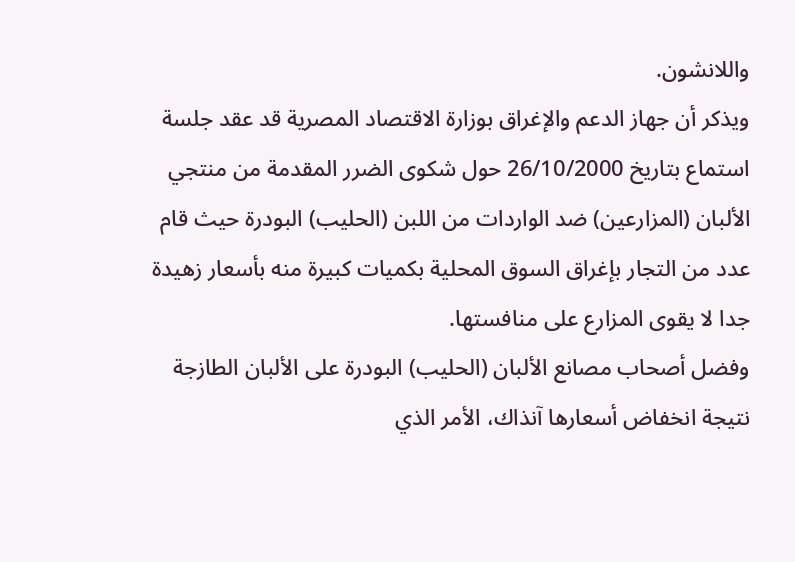واللانشون.
ويذكر أن جهاز الدعم والإغراق بوزارة الاقتصاد المصرية قد عقد جلسة استماع بتاريخ 26/10/2000 حول شكوى الضرر المقدمة من منتجي الألبان (المزارعين) ضد الواردات من اللبن (الحليب) البودرة حيث قام عدد من التجار بإغراق السوق المحلية بكميات كبيرة منه بأسعار زهيدة جدا لا يقوى المزارع على منافستها.
وفضل أصحاب مصانع الألبان (الحليب) البودرة على الألبان الطازجة نتيجة انخفاض أسعارها آنذاك، الأمر الذي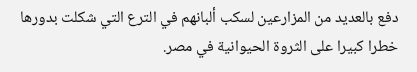دفع بالعديد من المزارعين لسكب ألبانهم في الترع التي شكلت بدورها خطرا كبيرا على الثروة الحيوانية في مصر.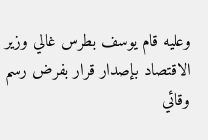وعليه قام يوسف بطرس غالي وزير الاقتصاد بإصدار قرار بفرض رسم وقائي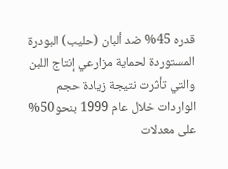قدره 45% ضد ألبان (حليب) البودرة المستوردة لحماية مزارعي إنتاج اللبن والتي تأثرت نتيجة زيادة حجم الواردات خلال عام 1999 بنحو50% على معدلات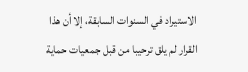الاستيراد في السنوات السابقة، إلا أن هذا القرار لم يلق ترحيبا من قبل جمعيات حماية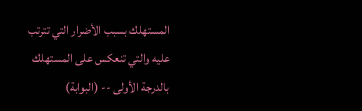المستهلك بسبب الأضرار التي تترتب عليه والتي تنعكس على المستهلك بالدرجة الأولى -- (البوابة)